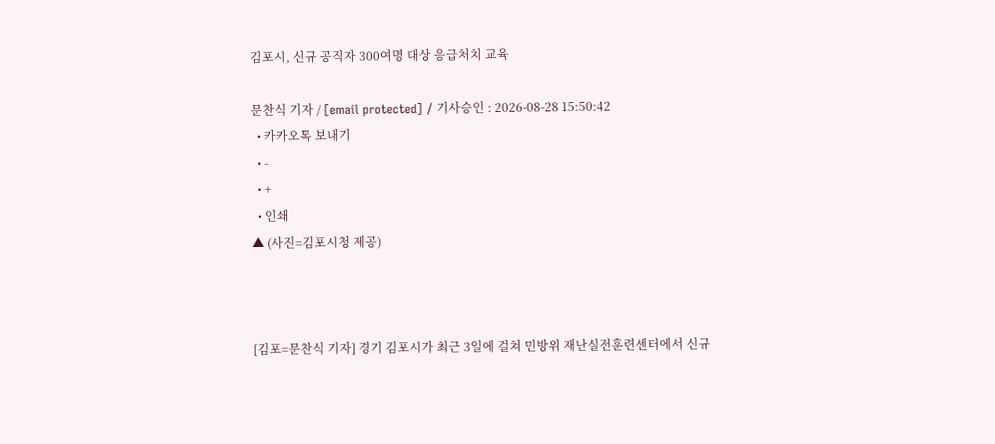김포시, 신규 공직자 300여명 대상 응급처치 교육

문찬식 기자 / [email protected] / 기사승인 : 2026-08-28 15:50:42
  • 카카오톡 보내기
  • -
  • +
  • 인쇄
▲ (사진=김포시청 제공)



[김포=문찬식 기자] 경기 김포시가 최근 3일에 걸쳐 민방위 재난실전훈련센터에서 신규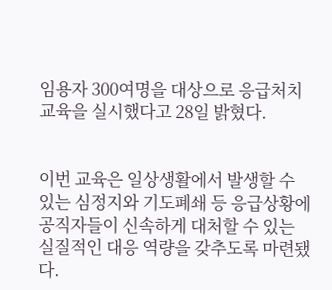임용자 300여명을 대상으로 응급처치 교육을 실시했다고 28일 밝혔다.


이번 교육은 일상생활에서 발생할 수 있는 심정지와 기도폐쇄 등 응급상황에 공직자들이 신속하게 대처할 수 있는 실질적인 대응 역량을 갖추도록 마련됐다.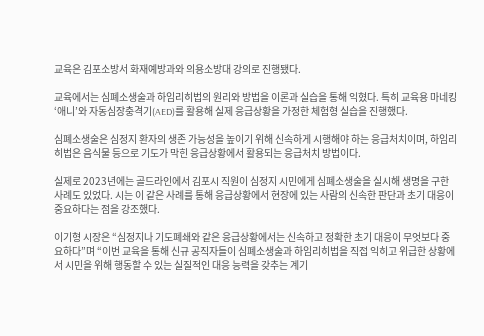교육은 김포소방서 화재예방과와 의용소방대 강의로 진행됐다.

교육에서는 심폐소생술과 하임리히법의 원리와 방법을 이론과 실습을 통해 익혔다. 특히 교육용 마네킹 ‘애니’와 자동심장충격기(AED)를 활용해 실제 응급상황을 가정한 체험형 실습을 진행했다.

심폐소생술은 심정지 환자의 생존 가능성을 높이기 위해 신속하게 시행해야 하는 응급처치이며, 하임리히법은 음식물 등으로 기도가 막힌 응급상황에서 활용되는 응급처치 방법이다.

실제로 2023년에는 골드라인에서 김포시 직원이 심정지 시민에게 심폐소생술을 실시해 생명을 구한 사례도 있었다. 시는 이 같은 사례를 통해 응급상황에서 현장에 있는 사람의 신속한 판단과 초기 대응이 중요하다는 점을 강조했다.

이기형 시장은 “심정지나 기도폐쇄와 같은 응급상황에서는 신속하고 정확한 초기 대응이 무엇보다 중요하다”며 “이번 교육을 통해 신규 공직자들이 심폐소생술과 하임리히법을 직접 익히고 위급한 상황에서 시민을 위해 행동할 수 있는 실질적인 대응 능력을 갖추는 계기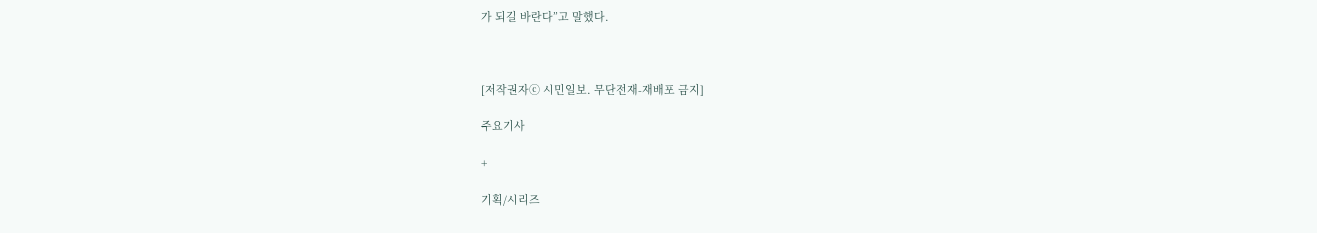가 되길 바란다”고 말했다.



[저작권자ⓒ 시민일보. 무단전재-재배포 금지]

주요기사

+

기획/시리즈